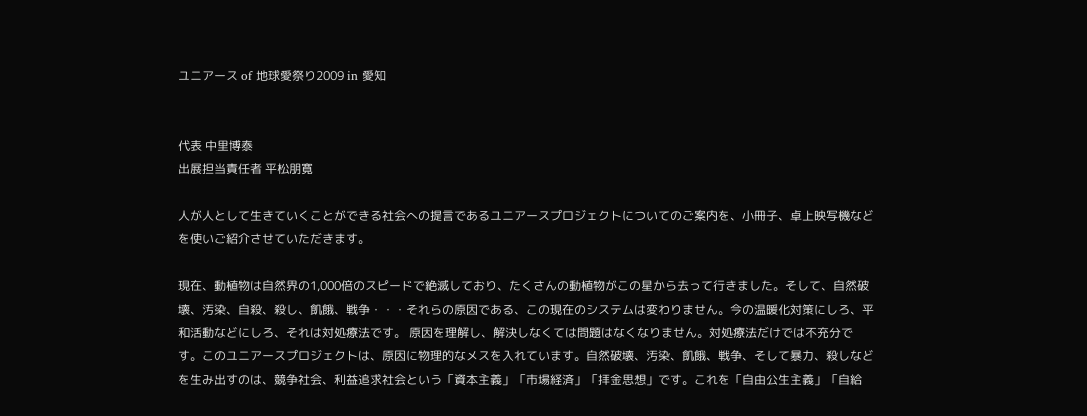ユニアース of 地球愛祭り2009 in 愛知


代表 中里博泰
出展担当責任者 平松朋寛

人が人として生きていくことができる社会への提言であるユニアースプロジェクトについてのご案内を、小冊子、卓上映写機などを使いご紹介させていただきます。

現在、動植物は自然界の1,000倍のスピードで絶滅しており、たくさんの動植物がこの星から去って行きました。そして、自然破壊、汚染、自殺、殺し、飢餓、戦争・・・それらの原因である、この現在のシステムは変わりません。今の温暖化対策にしろ、平和活動などにしろ、それは対処療法です。 原因を理解し、解決しなくては問題はなくなりません。対処療法だけでは不充分です。このユニアースプロジェクトは、原因に物理的なメスを入れています。自然破壊、汚染、飢餓、戦争、そして暴力、殺しなどを生み出すのは、競争社会、利益追求社会という「資本主義」「市場経済」「拝金思想」です。これを「自由公生主義」「自給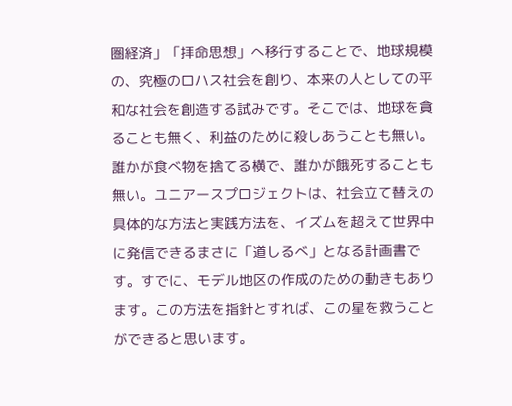圏経済」「拝命思想」へ移行することで、地球規模の、究極のロハス社会を創り、本来の人としての平和な社会を創造する試みです。そこでは、地球を貪ることも無く、利益のために殺しあうことも無い。誰かが食べ物を捨てる横で、誰かが餓死することも無い。ユニアースプロジェクトは、社会立て替えの具体的な方法と実践方法を、イズムを超えて世界中に発信できるまさに「道しるべ」となる計画書です。すでに、モデル地区の作成のための動きもあります。この方法を指針とすれば、この星を救うことができると思います。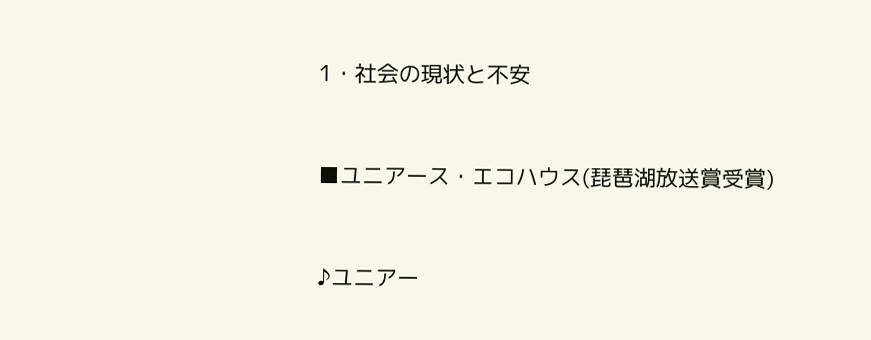1・社会の現状と不安


■ユニアース・エコハウス(琵琶湖放送賞受賞)


♪ユニアー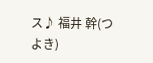ス♪ 福井 幹(つよき)